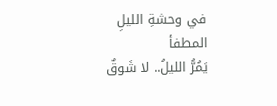في وحشةِ الليلِ المطفأ
يَمُرُّ الليلُ.. لا شَوقٌ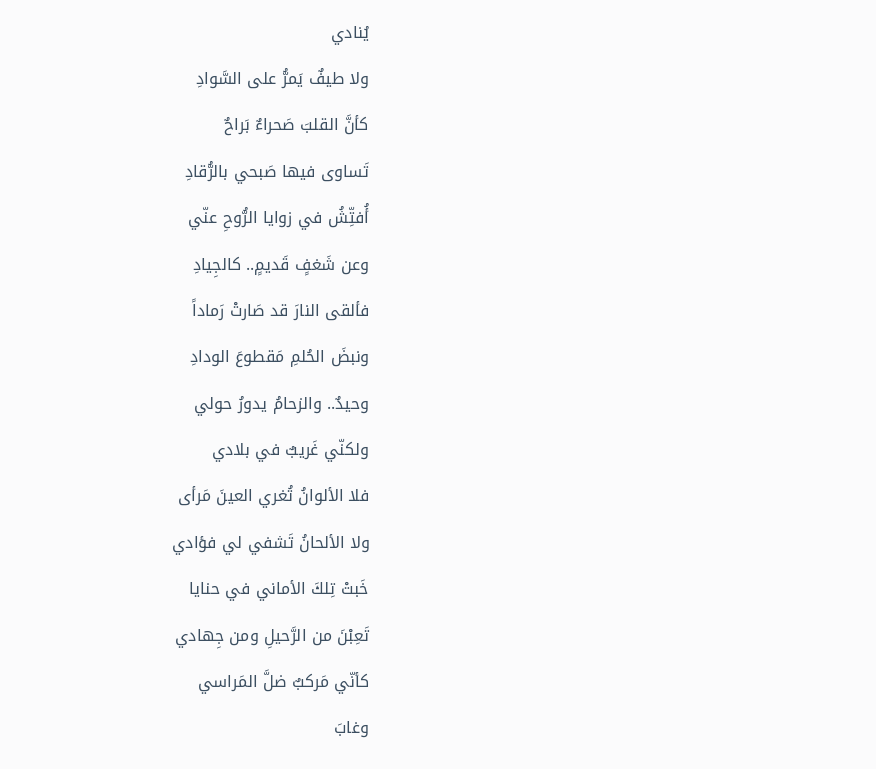يُنادي
ولا طيفٌ يَمرُّ على السَّوادِ
كأنَّ القلبَ صَحراءٌ بَراحٌ
تَساوى فيها صَبحي بالرُّقادِ
أُفتِّشُ في زوايا الرُّوحِ عنّي
وعن شَغفٍ قَديمٍ.. كالجِيادِ
فألقى النارَ قد صَارتْ رَماداً
ونبضَ الحُلمِ مَقطوعَ الودادِ
وحيدٌ.. والزحامُ يدورُ حولي
ولكنّي غَريبٌ في بلادي
فلا الألوانُ تُغري العينَ مَرأى
ولا الألحانُ تَشفي لي فؤادي
خَبتْ تِلكَ الأماني في حنايا
تَعِبْنَ من الرَّحيلِ ومن جِهادي
كأنّي مَركبٌ ضلَّ المَراسي
وغابَ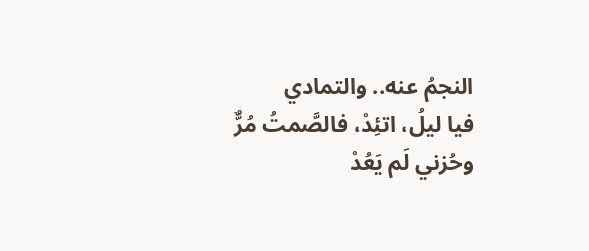النجمُ عنه.. والتمادي
فيا ليلُ، اتئِدْ، فالصَّمتُ مُرٌّ
وحُزني لَم يَعُدْ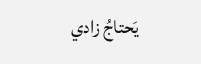يَحتاجُ زادي